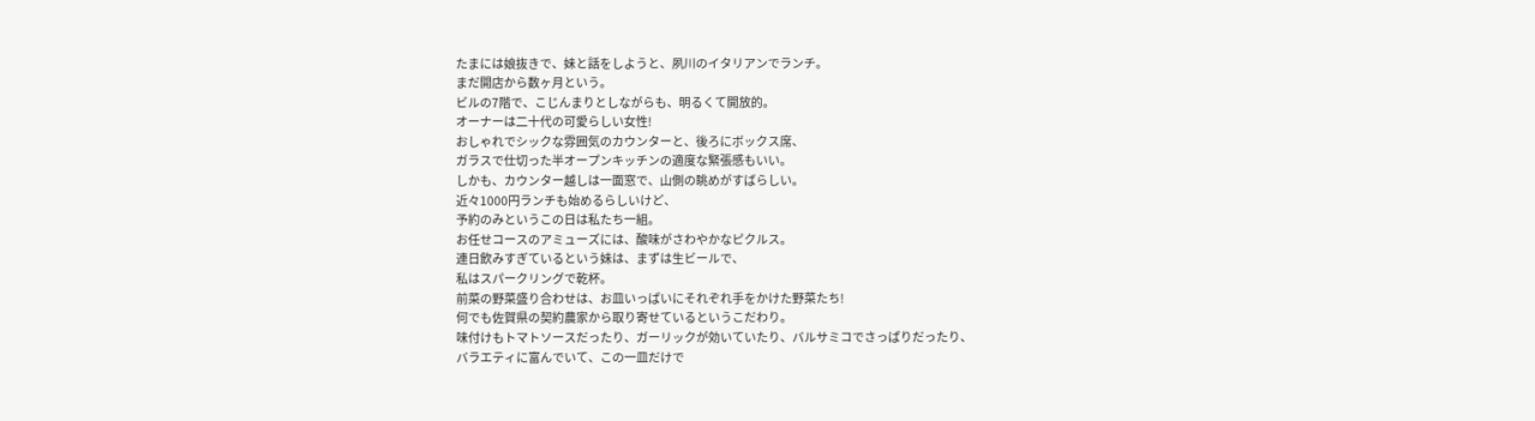たまには娘抜きで、妹と話をしようと、夙川のイタリアンでランチ。
まだ開店から数ヶ月という。
ビルの7階で、こじんまりとしながらも、明るくて開放的。
オーナーは二十代の可愛らしい女性!
おしゃれでシックな雰囲気のカウンターと、後ろにボックス席、
ガラスで仕切った半オープンキッチンの適度な緊張感もいい。
しかも、カウンター越しは一面窓で、山側の眺めがすばらしい。
近々1000円ランチも始めるらしいけど、
予約のみというこの日は私たち一組。
お任せコースのアミューズには、酸味がさわやかなピクルス。
連日飲みすぎているという妹は、まずは生ビールで、
私はスパークリングで乾杯。
前菜の野菜盛り合わせは、お皿いっぱいにそれぞれ手をかけた野菜たち!
何でも佐賀県の契約農家から取り寄せているというこだわり。
味付けもトマトソースだったり、ガーリックが効いていたり、バルサミコでさっぱりだったり、
バラエティに富んでいて、この一皿だけで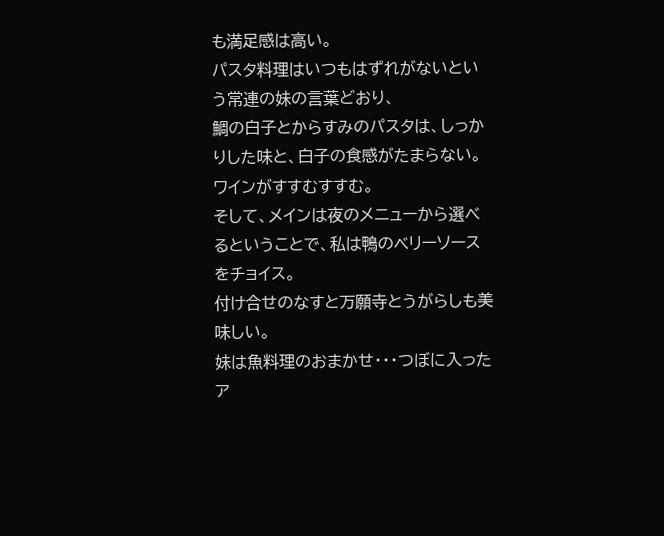も満足感は高い。
パスタ料理はいつもはずれがないという常連の妹の言葉どおり、
鯛の白子とからすみのパスタは、しっかりした味と、白子の食感がたまらない。
ワインがすすむすすむ。
そして、メインは夜のメニューから選べるということで、私は鴨のベリーソースをチョイス。
付け合せのなすと万願寺とうがらしも美味しい。
妹は魚料理のおまかせ・・・つぼに入ったア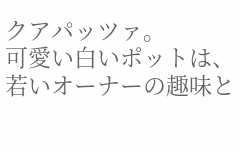クアパッツァ。
可愛い白いポットは、若いオーナーの趣味と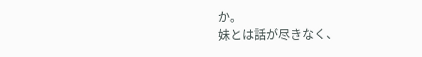か。
妹とは話が尽きなく、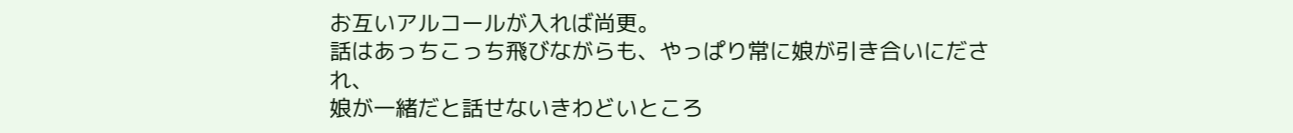お互いアルコールが入れば尚更。
話はあっちこっち飛びながらも、やっぱり常に娘が引き合いにだされ、
娘が一緒だと話せないきわどいところ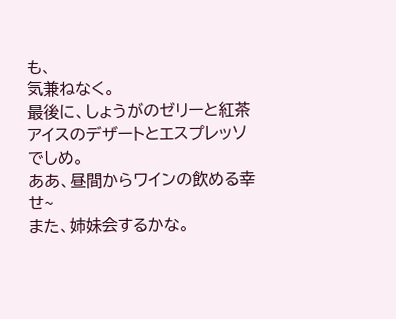も、
気兼ねなく。
最後に、しょうがのゼリーと紅茶アイスのデザートとエスプレッソでしめ。
ああ、昼間からワインの飲める幸せ~
また、姉妹会するかな。